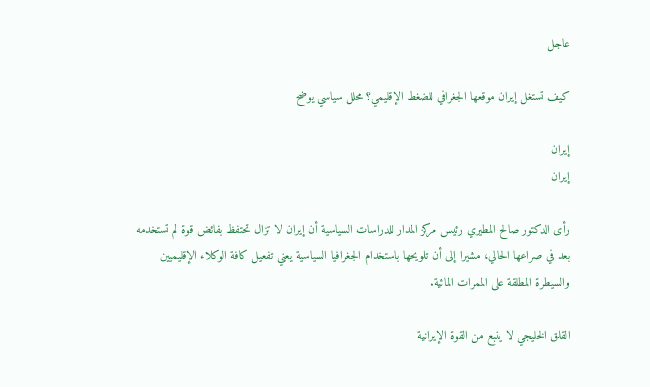عاجل

كيف تستغل إيران موقعها الجغرافي للضغط الإقليمي؟ محلل سياسي يوضح

إيران
إيران

رأى الدكتور صالح المطيري رئيس مركز المدار للدراسات السياسية أن إيران لا تزال تحتفظ بفائض قوة لم تستخدمه بعد في صراعها الحالي، مشيرا إلى أن تلويحها باستخدام الجغرافيا السياسية يعني تفعيل كافة الوكلاء الإقليميين والسيطرة المطلقة على الممرات المائية.

القلق الخليجي لا ينبع من القوة الإيرانية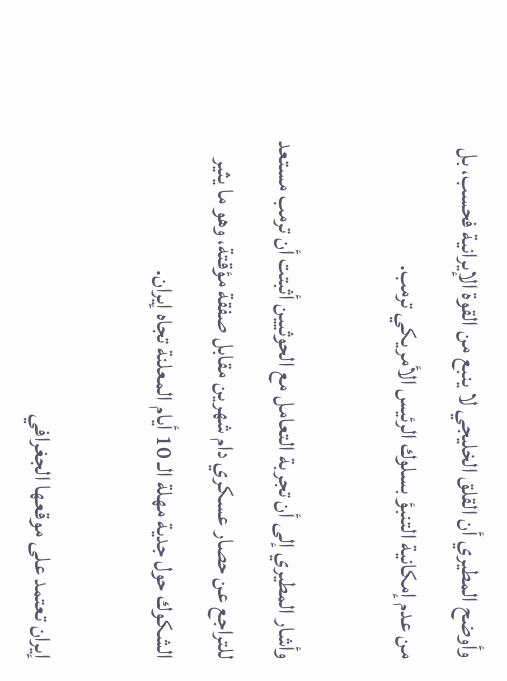وأوضح المطيري أن القلق الخليجي لا ينبع من القوة الإيرانية فحسب، بل من عدم إمكانية التنبؤ بسلوك الرئيس الأمريكي ترمب.

وأشار المطيري إلى أن تجربة التعامل مع الحوثيين أثبتت أن ترمب مستعد للتراجع عن حصار عسكري دام شهرين مقابل صفقة مؤقتة، وهو ما يثير الشكوك حول جدية مهلة الـ 10 أيام المعلنة تجاه إيران.

إيران تعتمد على موقعها الجغرافي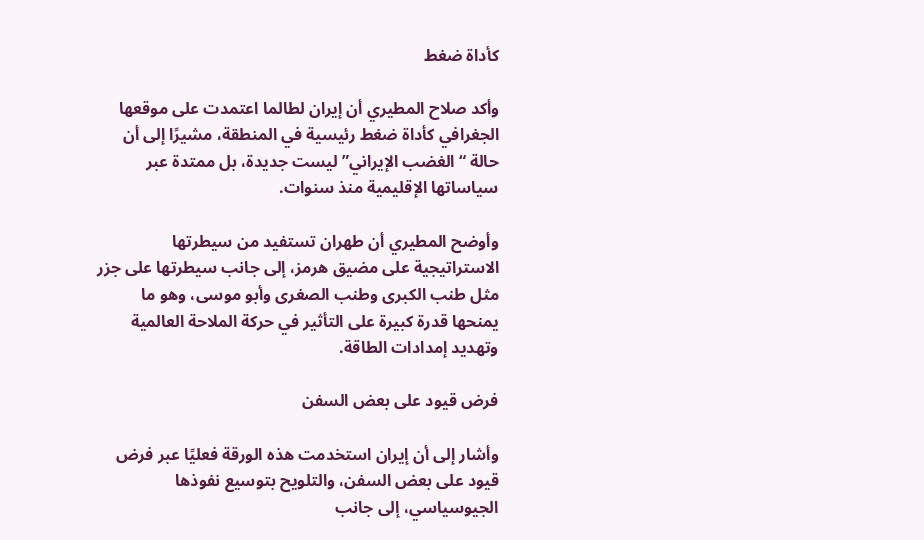كأداة ضغط

وأكد صلاح المطيري أن إيران لطالما اعتمدت على موقعها الجغرافي كأداة ضغط رئيسية في المنطقة، مشيرًا إلى أن حالة “الغضب الإيراني” ليست جديدة، بل ممتدة عبر سياساتها الإقليمية منذ سنوات.

وأوضح المطيري أن طهران تستفيد من سيطرتها الاستراتيجية على مضيق هرمز، إلى جانب سيطرتها على جزر مثل طنب الكبرى وطنب الصغرى وأبو موسى، وهو ما يمنحها قدرة كبيرة على التأثير في حركة الملاحة العالمية وتهديد إمدادات الطاقة.

فرض قيود على بعض السفن

وأشار إلى أن إيران استخدمت هذه الورقة فعليًا عبر فرض قيود على بعض السفن، والتلويح بتوسيع نفوذها الجيوسياسي، إلى جانب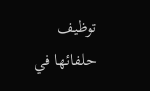توظيف حلفائها في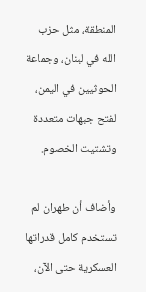المنطقة، مثل حزب الله في لبنان، وجماعة الحوثيين في اليمن، لفتح جبهات متعددة وتشتيت الخصوم.

وأضاف أن طهران لم تستخدم كامل قدراتها العسكرية حتى الآن،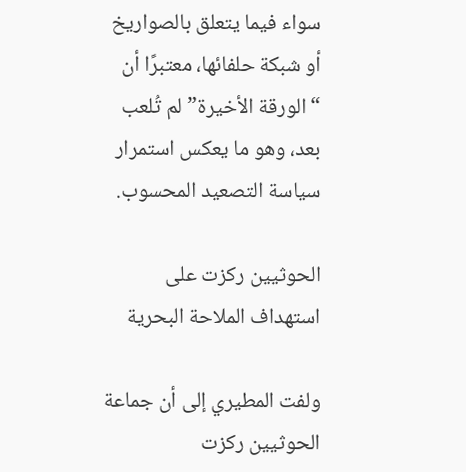سواء فيما يتعلق بالصواريخ أو شبكة حلفائها، معتبرًا أن “الورقة الأخيرة” لم تُلعب بعد، وهو ما يعكس استمرار سياسة التصعيد المحسوب.

الحوثيين ركزت على استهداف الملاحة البحرية

ولفت المطيري إلى أن جماعة الحوثيين ركزت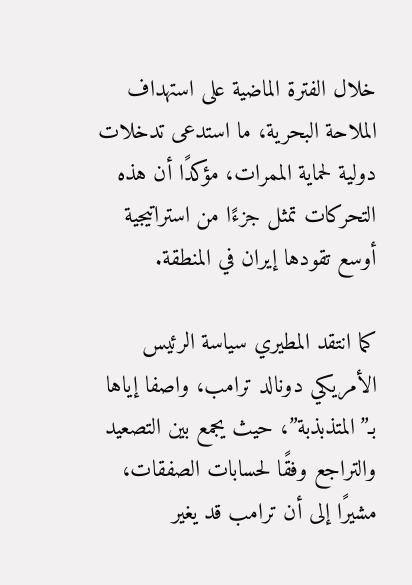خلال الفترة الماضية على استهداف الملاحة البحرية، ما استدعى تدخلات دولية لحماية الممرات، مؤكدًا أن هذه التحركات تمثل جزءًا من استراتيجية أوسع تقودها إيران في المنطقة.

كما انتقد المطيري سياسة الرئيس الأمريكي دونالد ترامب، واصفا إياها بـ”المتذبذبة”، حيث يجمع بين التصعيد والتراجع وفقًا لحسابات الصفقات، مشيرًا إلى أن ترامب قد يغير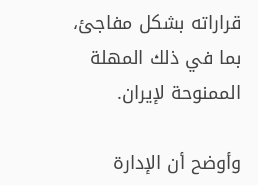قراراته بشكل مفاجئ، بما في ذلك المهلة الممنوحة لإيران.

وأوضح أن الإدارة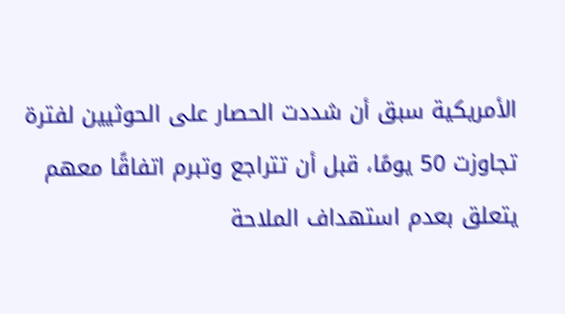الأمريكية سبق أن شددت الحصار على الحوثيين لفترة تجاوزت 50 يومًا، قبل أن تتراجع وتبرم اتفاقًا معهم يتعلق بعدم استهداف الملاحة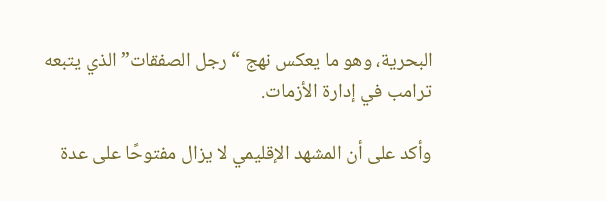البحرية، وهو ما يعكس نهج “رجل الصفقات” الذي يتبعه ترامب في إدارة الأزمات.

وأكد على أن المشهد الإقليمي لا يزال مفتوحًا على عدة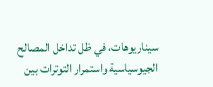سيناريوهات، في ظل تداخل المصالح الجيوسياسية واستمرار التوترات بين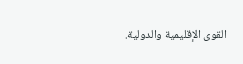القوى الإقليمية والدولية.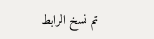تم نسخ الرابط